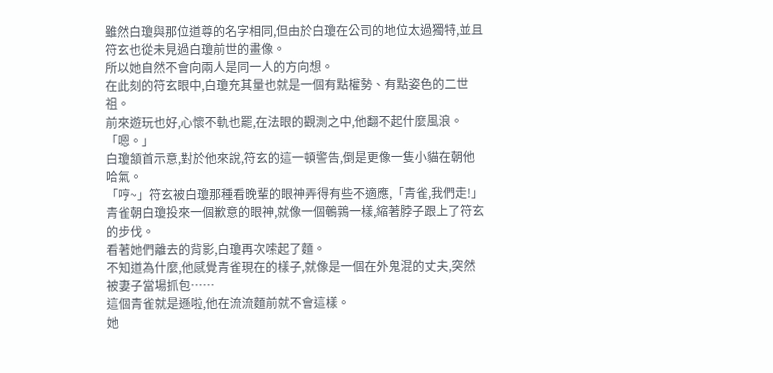雖然白瓊與那位道尊的名字相同,但由於白瓊在公司的地位太過獨特,並且符玄也從未見過白瓊前世的畫像。
所以她自然不會向兩人是同一人的方向想。
在此刻的符玄眼中,白瓊充其量也就是一個有點權勢、有點姿色的二世祖。
前來遊玩也好,心懷不軌也罷,在法眼的觀測之中,他翻不起什麼風浪。
「嗯。」
白瓊頷首示意,對於他來說,符玄的這一頓警告,倒是更像一隻小貓在朝他哈氣。
「哼~」符玄被白瓊那種看晚輩的眼神弄得有些不適應,「青雀,我們走!」
青雀朝白瓊投來一個歉意的眼神,就像一個鵪鶉一樣,縮著脖子跟上了符玄的步伐。
看著她們離去的背影,白瓊再次嗦起了麵。
不知道為什麼,他感覺青雀現在的樣子,就像是一個在外鬼混的丈夫,突然被妻子當場抓包……
這個青雀就是遜啦,他在流流麵前就不會這樣。
她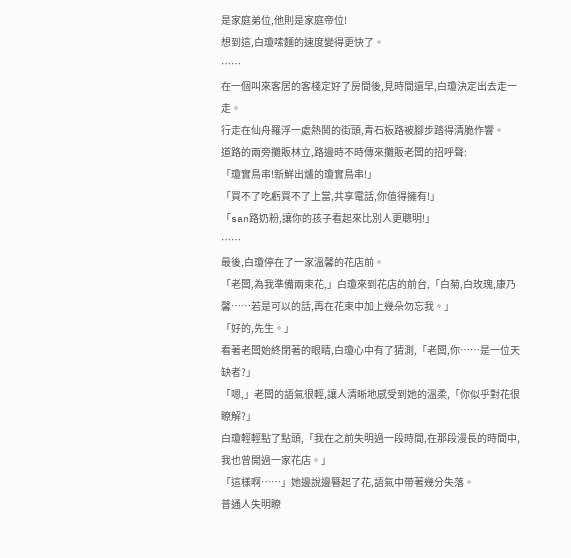是家庭弟位,他則是家庭帝位!
想到這,白瓊嗦麵的速度變得更快了。
……
在一個叫來客居的客棧定好了房間後,見時間還早,白瓊決定出去走一走。
行走在仙舟羅浮一處熱鬨的街頭,青石板路被腳步踏得清脆作響。
道路的兩旁攤販林立,路邊時不時傳來攤販老闆的招呼聲:
「瓊實鳥串!新鮮出爐的瓊實鳥串!」
「買不了吃虧買不了上當,共享電話,你值得擁有!」
「san路奶粉,讓你的孩子看起來比別人更聰明!」
……
最後,白瓊停在了一家溫馨的花店前。
「老闆,為我準備兩束花,」白瓊來到花店的前台,「白菊,白玫瑰,康乃馨……若是可以的話,再在花束中加上幾朵勿忘我。」
「好的,先生。」
看著老闆始終閉著的眼睛,白瓊心中有了猜測,「老闆,你……是一位天缺者?」
「嗯,」老闆的語氣很輕,讓人清晰地感受到她的溫柔,「你似乎對花很瞭解?」
白瓊輕輕點了點頭,「我在之前失明過一段時間,在那段漫長的時間中,我也曾開過一家花店。」
「這樣啊……」她邊說邊簪起了花,語氣中帶著幾分失落。
普通人失明瞭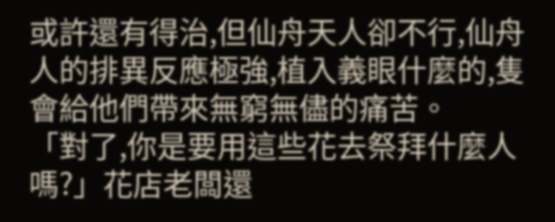或許還有得治,但仙舟天人卻不行,仙舟人的排異反應極強,植入義眼什麼的,隻會給他們帶來無窮無儘的痛苦。
「對了,你是要用這些花去祭拜什麼人嗎?」花店老闆還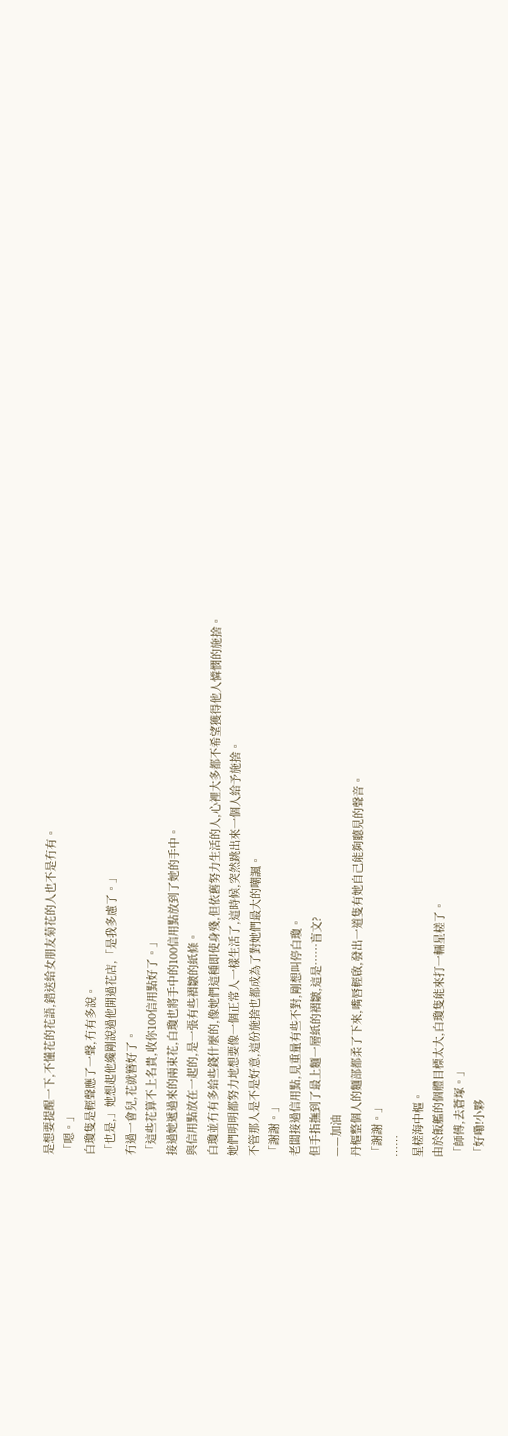是想要提醒一下,不懂花的花語,錯送給女朋友菊花的人也不是冇有。
「嗯。」
白瓊隻是輕聲應了一聲,冇有多說。
「也是,」她想起他纔剛說過他開過花店,「是我多慮了。」
冇過一會兒,花就簪好了。
「這些花算不上名貴,收你100信用點好了。」
接過她遞過來的兩束花,白瓊也將手中的100信用點放到了她的手中。
與信用點放在一起的,是一張有些褶皺的紙條。
白瓊並冇有多給些錢什麼的,像她們這種即使身殘,但依舊努力生活的人,心裡大多都不希望獲得他人憐憫的施捨。
她們明明都努力地想要像一個正常人一樣生活了,這時候,突然跳出來一個人給予施捨。
不管那人是不是好意,這份施捨也都成為了對她們最大的嘲諷。
「謝謝。」
老闆接過信用點,見重量有些不對,剛想叫停白瓊。
但手指撫到了最上麵一層紙的褶皺,這是……盲文?
——加油
丹樞整個人的麵部都柔了下來,嘴唇輕啟,發出一道隻有她自己能夠聽見的聲音。
「謝謝。」
……
星槎海中樞。
由於飯艦的個體目標太大,白瓊隻能來打一輛星槎了。
「師傅,去蒼塚。」
「好嘞!小夥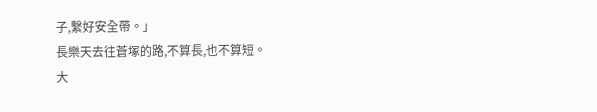子,繫好安全帶。」
長樂天去往蒼塚的路,不算長,也不算短。
大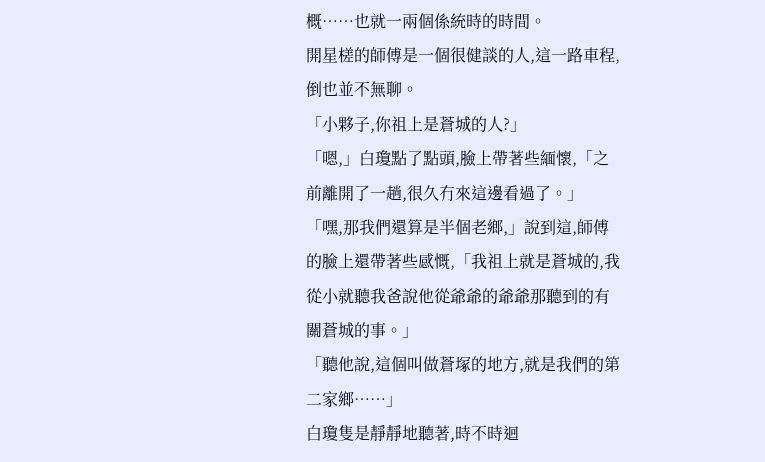概……也就一兩個係統時的時間。
開星槎的師傅是一個很健談的人,這一路車程,倒也並不無聊。
「小夥子,你祖上是蒼城的人?」
「嗯,」白瓊點了點頭,臉上帶著些緬懷,「之前離開了一趟,很久冇來這邊看過了。」
「嘿,那我們還算是半個老鄉,」說到這,師傅的臉上還帶著些感慨,「我祖上就是蒼城的,我從小就聽我爸說他從爺爺的爺爺那聽到的有關蒼城的事。」
「聽他說,這個叫做蒼塚的地方,就是我們的第二家鄉……」
白瓊隻是靜靜地聽著,時不時迴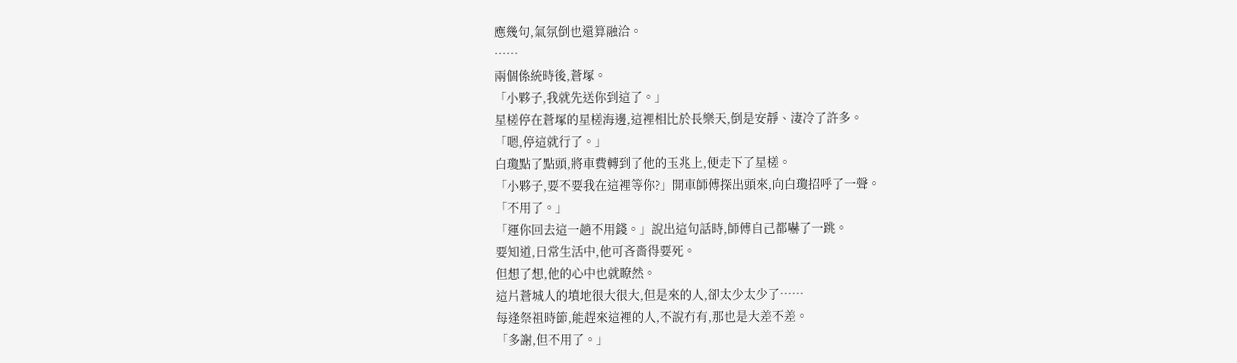應幾句,氣氛倒也還算融洽。
……
兩個係統時後,蒼塚。
「小夥子,我就先送你到這了。」
星槎停在蒼塚的星槎海邊,這裡相比於長樂天,倒是安靜、淒冷了許多。
「嗯,停這就行了。」
白瓊點了點頭,將車費轉到了他的玉兆上,便走下了星槎。
「小夥子,要不要我在這裡等你?」開車師傅探出頭來,向白瓊招呼了一聲。
「不用了。」
「運你回去這一趟不用錢。」說出這句話時,師傅自己都嚇了一跳。
要知道,日常生活中,他可吝嗇得要死。
但想了想,他的心中也就瞭然。
這片蒼城人的墳地很大很大,但是來的人,卻太少太少了……
每逢祭祖時節,能趕來這裡的人,不說冇有,那也是大差不差。
「多謝,但不用了。」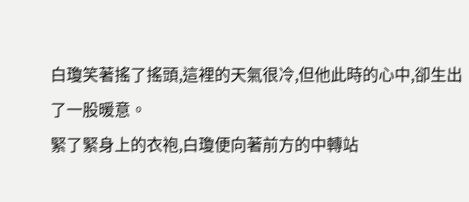白瓊笑著搖了搖頭,這裡的天氣很冷,但他此時的心中,卻生出了一股暖意。
緊了緊身上的衣袍,白瓊便向著前方的中轉站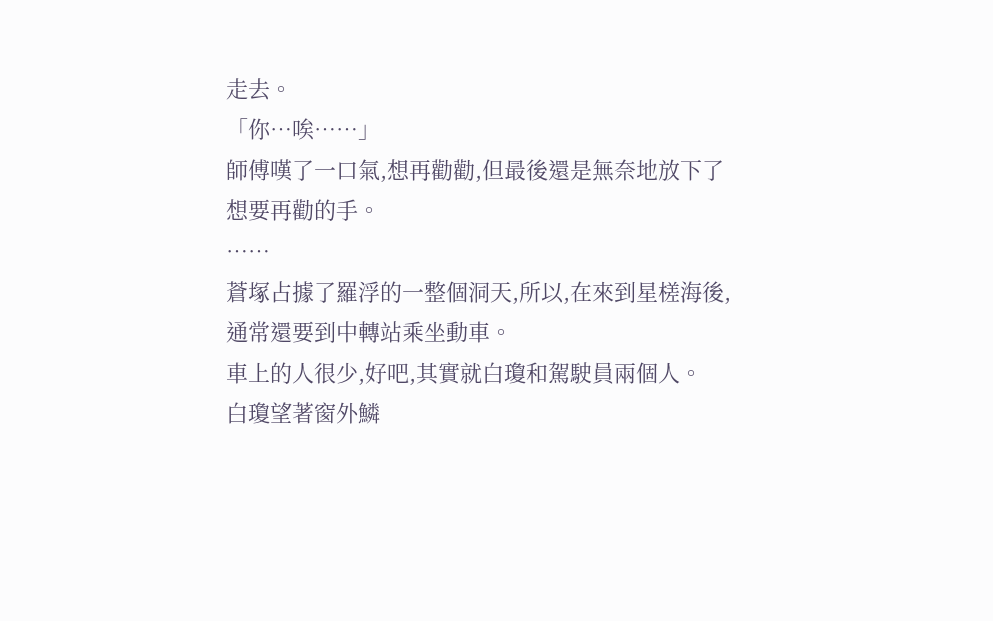走去。
「你…唉……」
師傅嘆了一口氣,想再勸勸,但最後還是無奈地放下了想要再勸的手。
……
蒼塚占據了羅浮的一整個洞天,所以,在來到星槎海後,通常還要到中轉站乘坐動車。
車上的人很少,好吧,其實就白瓊和駕駛員兩個人。
白瓊望著窗外鱗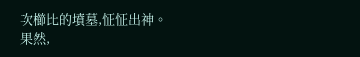次櫛比的墳墓,怔怔出神。
果然,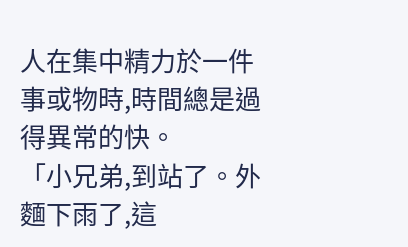人在集中精力於一件事或物時,時間總是過得異常的快。
「小兄弟,到站了。外麵下雨了,這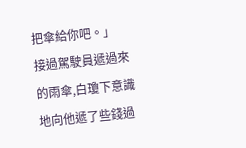把傘給你吧。」
接過駕駛員遞過來的雨傘,白瓊下意識地向他遞了些錢過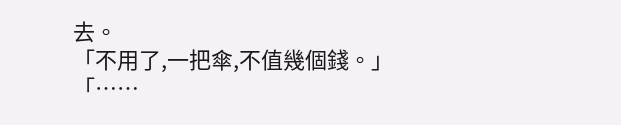去。
「不用了,一把傘,不值幾個錢。」
「……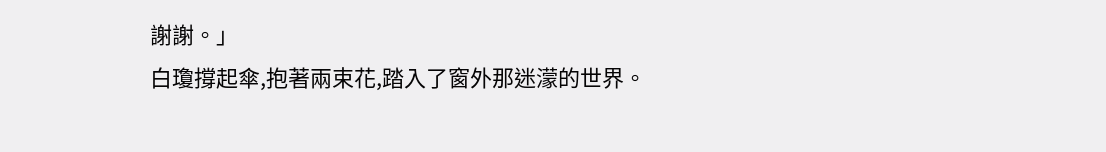謝謝。」
白瓊撐起傘,抱著兩束花,踏入了窗外那迷濛的世界。